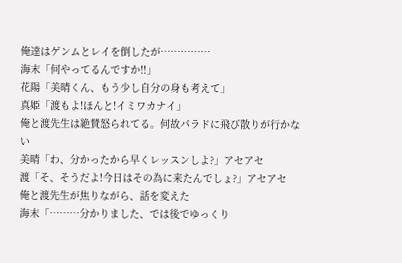俺達はゲンムとレイを倒したが……………
海末「何やってるんですか!!」
花陽「美晴くん、もう少し自分の身も考えて」
真姫「渡もよ!ほんと!イミワカナイ」
俺と渡先生は絶賛怒られてる。何故パラドに飛び散りが行かない
美晴「わ、分かったから早くレッスンしよ?」アセアセ
渡「そ、そうだよ!今日はその為に来たんでしょ?」アセアセ
俺と渡先生が焦りながら、話を変えた
海末「………分かりました、では後でゆっくり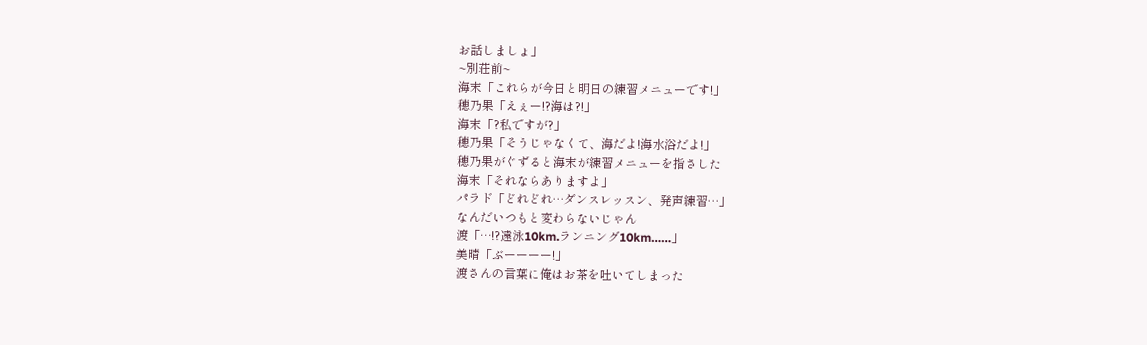お話しましょ」
~別荘前~
海末「これらが今日と明日の練習メニューです!」
穂乃果「えぇー!?海は?!」
海末「?私ですが?」
穂乃果「そうじゃなくて、海だよ!海水浴だよ!」
穂乃果がぐずると海末が練習メニューを指さした
海末「それならありますよ」
パラド「どれどれ…ダンスレッスン、発声練習…」
なんだいつもと変わらないじゃん
渡「…!?遠泳10km.ランニング10km……」
美晴「ぶーーーー!」
渡さんの言葉に俺はお茶を吐いてしまった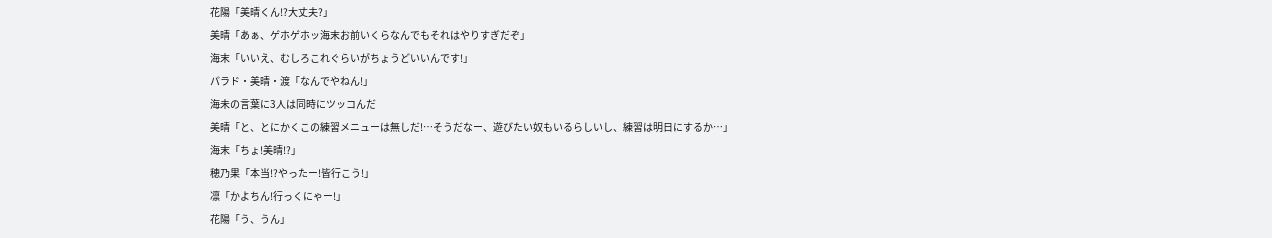花陽「美晴くん!?大丈夫?」
美晴「あぁ、ゲホゲホッ海末お前いくらなんでもそれはやりすぎだぞ」
海末「いいえ、むしろこれぐらいがちょうどいいんです!」
パラド・美晴・渡「なんでやねん!」
海未の言葉に3人は同時にツッコんだ
美晴「と、とにかくこの練習メニューは無しだ!…そうだなー、遊びたい奴もいるらしいし、練習は明日にするか…」
海末「ちょ!美晴!?」
穂乃果「本当!?やったー!皆行こう!」
凛「かよちん!行っくにゃー!」
花陽「う、うん」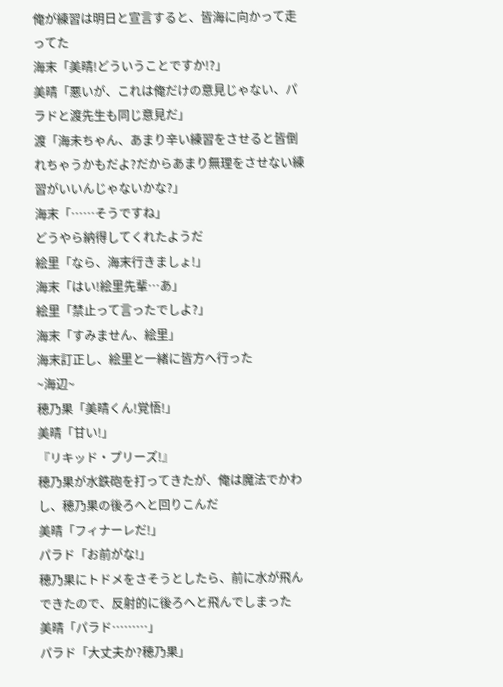俺が練習は明日と宣言すると、皆海に向かって走ってた
海末「美晴!どういうことですか!?」
美晴「悪いが、これは俺だけの意見じゃない、パラドと渡先生も同じ意見だ」
渡「海未ちゃん、あまり辛い練習をさせると皆倒れちゃうかもだよ?だからあまり無理をさせない練習がいいんじゃないかな?」
海末「……そうですね」
どうやら納得してくれたようだ
絵里「なら、海末行きましょ!」
海末「はい!絵里先輩…あ」
絵里「禁止って言ったでしよ?」
海末「すみません、絵里」
海末訂正し、絵里と一緒に皆方へ行った
~海辺~
穂乃果「美晴くん!覚悟!」
美晴「甘い!」
『リキッド・プリーズ!』
穂乃果が水鉄砲を打ってきたが、俺は魔法でかわし、穂乃果の後ろへと回りこんだ
美晴「フィナーレだ!」
パラド「お前がな!」
穂乃果にトドメをさそうとしたら、前に水が飛んできたので、反射的に後ろへと飛んでしまった
美晴「パラド………」
パラド「大丈夫か?穂乃果」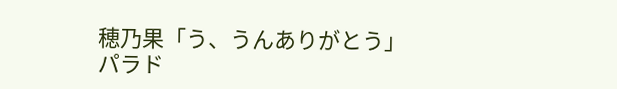穂乃果「う、うんありがとう」
パラド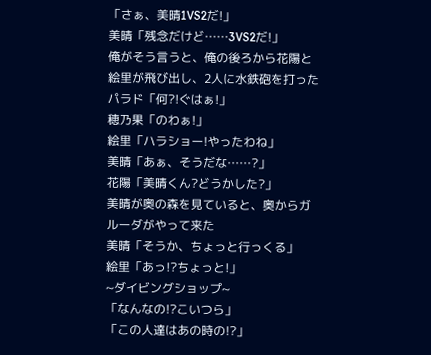「さぁ、美晴1VS2だ!」
美晴「残念だけど……3VS2だ!」
俺がそう言うと、俺の後ろから花陽と絵里が飛び出し、2人に水鉄砲を打った
パラド「何?!ぐはぁ!」
穂乃果「のわぁ!」
絵里「ハラショー!やったわね」
美晴「あぁ、そうだな……?」
花陽「美晴くん?どうかした?」
美晴が奥の森を見ていると、奥からガルーダがやって来た
美晴「そうか、ちょっと行っくる」
絵里「あっ!?ちょっと!」
~ダイビングショップ~
「なんなの!?こいつら」
「この人達はあの時の!?」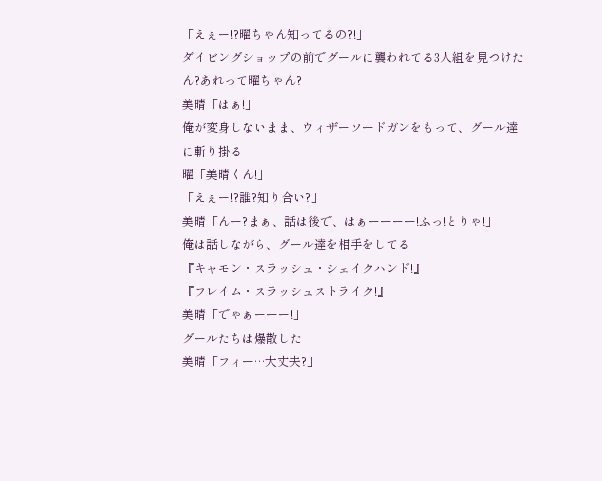「えぇー!?曜ちゃん知ってるの?!」
ダイビングショップの前でグールに襲われてる3人組を見つけた
ん?あれって曜ちゃん?
美晴「はぁ!」
俺が変身しないまま、ウィザーソードガンをもって、グール達に斬り掛る
曜「美晴くん!」
「えぇー!?誰?知り合い?」
美晴「んー?まぁ、話は後で、はぁーーーー!ふっ!とりゃ!」
俺は話しながら、グール達を相手をしてる
『キャモン・スラッシュ・シェイクハンド!』
『フレイム・スラッシュストライク!』
美晴「でゃぁーーー!」
グールたちは爆散した
美晴「フィー…大丈夫?」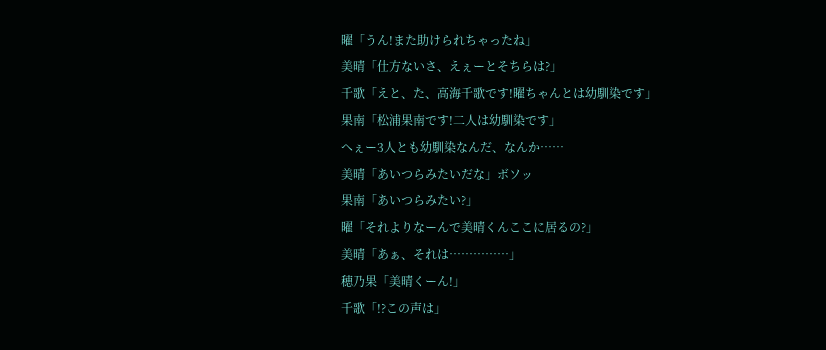曜「うん!また助けられちゃったね」
美晴「仕方ないさ、えぇーとそちらは?」
千歌「えと、た、高海千歌です!曜ちゃんとは幼馴染です」
果南「松浦果南です!二人は幼馴染です」
へぇー3人とも幼馴染なんだ、なんか……
美晴「あいつらみたいだな」ボソッ
果南「あいつらみたい?」
曜「それよりなーんで美晴くんここに居るの?」
美晴「あぁ、それは……………」
穂乃果「美晴くーん!」
千歌「!?この声は」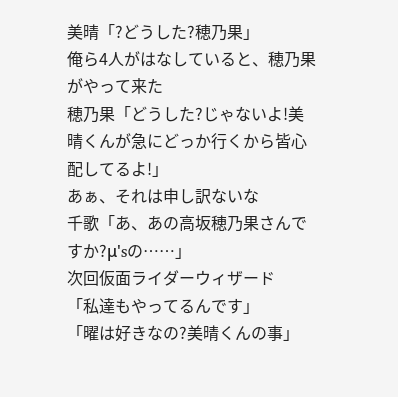美晴「?どうした?穂乃果」
俺ら4人がはなしていると、穂乃果がやって来た
穂乃果「どうした?じゃないよ!美晴くんが急にどっか行くから皆心配してるよ!」
あぁ、それは申し訳ないな
千歌「あ、あの高坂穂乃果さんですか?μ'sの……」
次回仮面ライダーウィザード
「私達もやってるんです」
「曜は好きなの?美晴くんの事」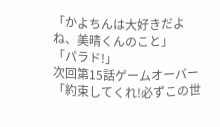「かよちんは大好きだよね、美晴くんのこと」
「パラド!」
次回第15話ゲームオーバー
「約束してくれ!必ずこの世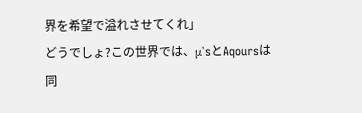界を希望で溢れさせてくれ」
どうでしょ?この世界では、μ'sとAqoursは同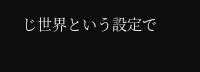じ世界という設定で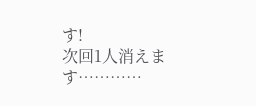す!
次回1人消えます…………